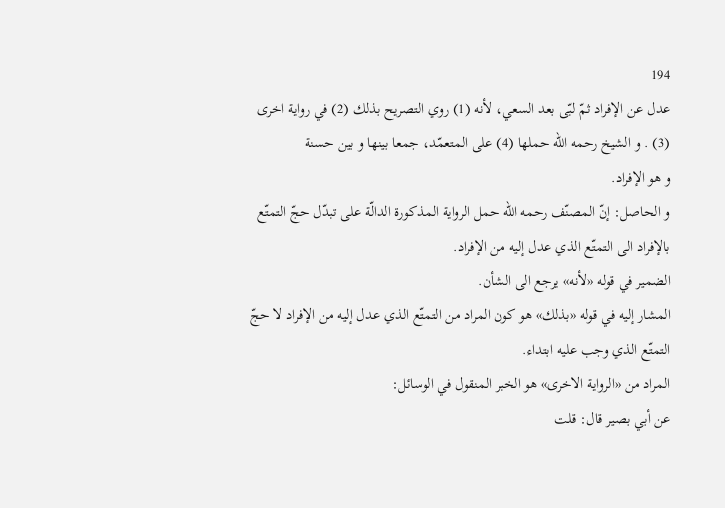194
عدل عن الإفراد ثمّ لبّى بعد السعي، لأنه (1) روي التصريح بذلك (2) في رواية اخرى (3) . و الشيخ رحمه اللّه حملها (4) على المتعمّد، جمعا بينها و بين حسنة
و هو الإفراد.
و الحاصل: إنّ المصنّف رحمه اللّه حمل الرواية المذكورة الدالّة على تبدّل حجّ التمتّع بالإفراد الى التمتّع الذي عدل إليه من الإفراد.
الضمير في قوله «لأنه» يرجع الى الشأن.
المشار إليه في قوله «بذلك» هو كون المراد من التمتّع الذي عدل إليه من الإفراد لا حجّ التمتّع الذي وجب عليه ابتداء.
المراد من «الرواية الاخرى» هو الخبر المنقول في الوسائل:
عن أبي بصير قال: قلت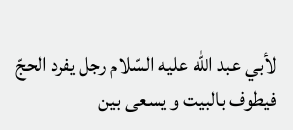لأبي عبد اللّه عليه السّلام رجل يفرد الحجّ فيطوف بالبيت و يسعى بين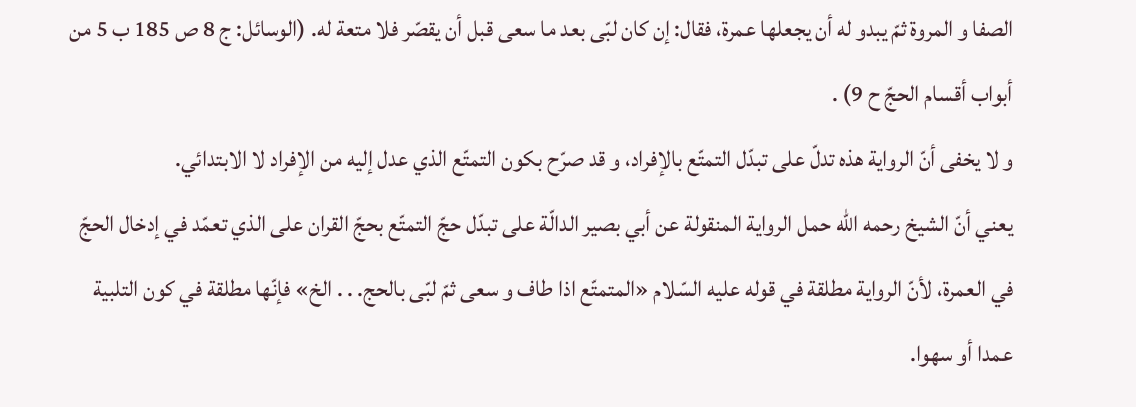الصفا و المروة ثمّ يبدو له أن يجعلها عمرة، فقال: إن كان لبّى بعد ما سعى قبل أن يقصّر فلا متعة له. (الوسائل: ج 8 ص 185 ب 5 من أبواب أقسام الحجّ ح 9) .
و لا يخفى أنّ الرواية هذه تدلّ على تبدّل التمتّع بالإفراد، و قد صرّح بكون التمتّع الذي عدل إليه من الإفراد لا الابتدائي.
يعني أنّ الشيخ رحمه اللّه حمل الرواية المنقولة عن أبي بصير الدالّة على تبدّل حجّ التمتّع بحجّ القران على الذي تعمّد في إدخال الحجّ في العمرة، لأنّ الرواية مطلقة في قوله عليه السّلام «المتمتّع اذا طاف و سعى ثمّ لبّى بالحج. . . الخ» فإنّها مطلقة في كون التلبية عمدا أو سهوا.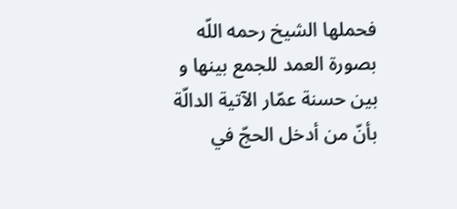فحملها الشيخ رحمه اللّه بصورة العمد للجمع بينها و بين حسنة عمّار الآتية الدالّة بأنّ من أدخل الحجّ في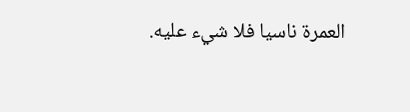العمرة ناسيا فلا شيء عليه.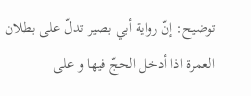توضيح: إنّ رواية أبي بصير تدلّ على بطلان العمرة اذا أدخل الحجّ فيها و على